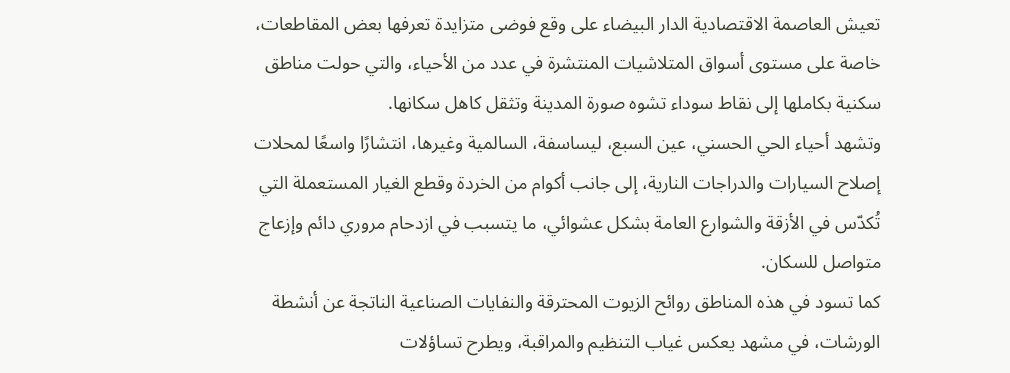تعيش العاصمة الاقتصادية الدار البيضاء على وقع فوضى متزايدة تعرفها بعض المقاطعات، خاصة على مستوى أسواق المتلاشيات المنتشرة في عدد من الأحياء، والتي حولت مناطق سكنية بكاملها إلى نقاط سوداء تشوه صورة المدينة وتثقل كاهل سكانها.
وتشهد أحياء الحي الحسني، عين السبع، ليساسفة، السالمية وغيرها، انتشارًا واسعًا لمحلات إصلاح السيارات والدراجات النارية، إلى جانب أكوام من الخردة وقطع الغيار المستعملة التي تُكدّس في الأزقة والشوارع العامة بشكل عشوائي، ما يتسبب في ازدحام مروري دائم وإزعاج متواصل للسكان.
كما تسود في هذه المناطق روائح الزيوت المحترقة والنفايات الصناعية الناتجة عن أنشطة الورشات، في مشهد يعكس غياب التنظيم والمراقبة، ويطرح تساؤلات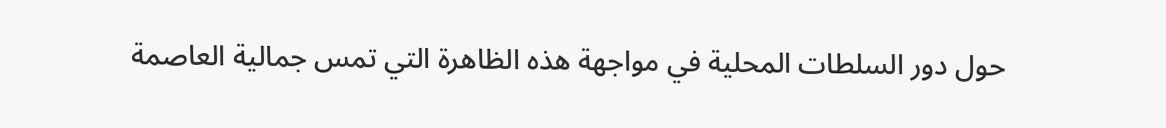حول دور السلطات المحلية في مواجهة هذه الظاهرة التي تمس جمالية العاصمة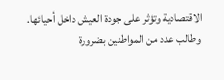الاقتصادية وتؤثر على جودة العيش داخل أحيائها.
وطالب عدد من المواطنين بضرورة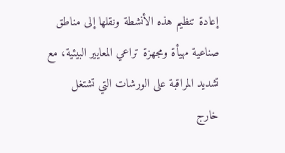إعادة تنظيم هذه الأنشطة ونقلها إلى مناطق صناعية مهيأة ومجهزة تراعي المعايير البيئية، مع تشديد المراقبة على الورشات التي تشتغل خارج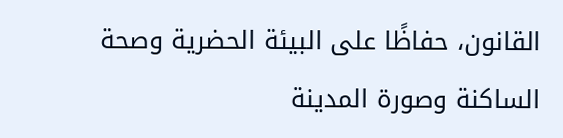القانون، حفاظًا على البيئة الحضرية وصحة الساكنة وصورة المدينة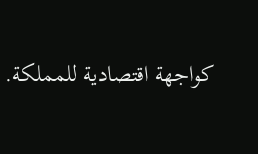كواجهة اقتصادية للمملكة.